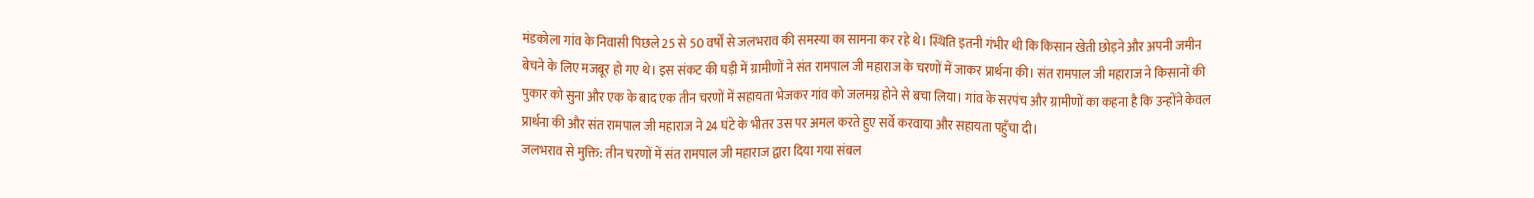मंडकोला गांव के निवासी पिछले 25 से 50 वर्षों से जलभराव की समस्या का सामना कर रहे थे। स्थिति इतनी गंभीर थी कि किसान खेती छोड़ने और अपनी जमीन बेचने के लिए मजबूर हो गए थे। इस संकट की घड़ी में ग्रामीणों ने संत रामपाल जी महाराज के चरणों में जाकर प्रार्थना की। संत रामपाल जी महाराज ने किसानों की पुकार को सुना और एक के बाद एक तीन चरणों में सहायता भेजकर गांव को जलमग्न होने से बचा लिया। गांव के सरपंच और ग्रामीणों का कहना है कि उन्होंने केवल प्रार्थना की और संत रामपाल जी महाराज ने 24 घंटे के भीतर उस पर अमल करते हुए सर्वे करवाया और सहायता पहुँचा दी।
जलभराव से मुक्ति: तीन चरणों में संत रामपाल जी महाराज द्वारा दिया गया संबल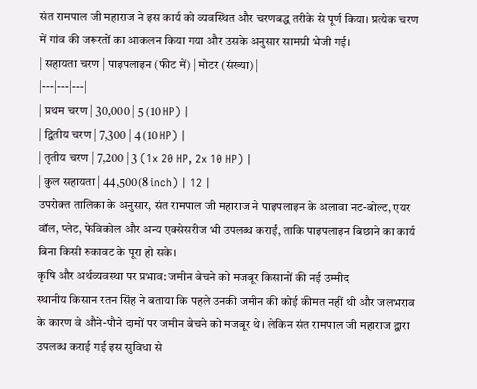संत रामपाल जी महाराज ने इस कार्य को व्यवस्थित और चरणबद्ध तरीके से पूर्ण किया। प्रत्येक चरण में गांव की जरूरतों का आकलन किया गया और उसके अनुसार सामग्री भेजी गई।
| सहायता चरण | पाइपलाइन (फीट में) | मोटर (संख्या) |
|---|---|---|
| प्रथम चरण | 30,000 | 5 (10 HP) |
| द्वितीय चरण | 7,300 | 4 (10 HP) |
| तृतीय चरण | 7,200 | 3 (1x 20 HP, 2x 10 HP) |
| कुल सहायता | 44,500(8 inch) | 12 |
उपरोक्त तालिका के अनुसार, संत रामपाल जी महाराज ने पाइपलाइन के अलावा नट-बोल्ट, एयर वॉल, प्लेट, फेविकोल और अन्य एक्सेसरीज भी उपलब्ध कराईं, ताकि पाइपलाइन बिछाने का कार्य बिना किसी रुकावट के पूरा हो सके।
कृषि और अर्थव्यवस्था पर प्रभाव: जमीन बेचने को मजबूर किसानों की नई उम्मीद
स्थानीय किसान रतन सिंह ने बताया कि पहले उनकी जमीन की कोई कीमत नहीं थी और जलभराव के कारण वे औने-पौने दामों पर जमीन बेचने को मजबूर थे। लेकिन संत रामपाल जी महाराज द्वारा उपलब्ध कराई गई इस सुविधा से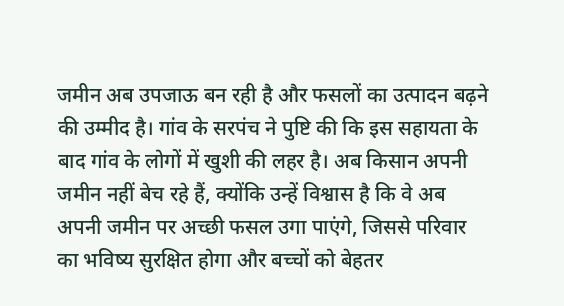जमीन अब उपजाऊ बन रही है और फसलों का उत्पादन बढ़ने की उम्मीद है। गांव के सरपंच ने पुष्टि की कि इस सहायता के बाद गांव के लोगों में खुशी की लहर है। अब किसान अपनी जमीन नहीं बेच रहे हैं, क्योंकि उन्हें विश्वास है कि वे अब अपनी जमीन पर अच्छी फसल उगा पाएंगे, जिससे परिवार का भविष्य सुरक्षित होगा और बच्चों को बेहतर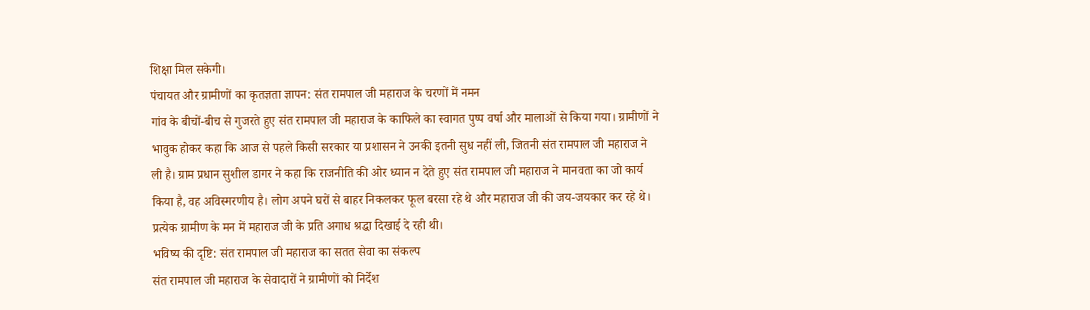शिक्षा मिल सकेगी।
पंचायत और ग्रामीणों का कृतज्ञता ज्ञापन: संत रामपाल जी महाराज के चरणों में नमन
गांव के बीचों-बीच से गुजरते हुए संत रामपाल जी महाराज के काफिले का स्वागत पुष्प वर्षा और मालाओं से किया गया। ग्रामीणों ने भावुक होकर कहा कि आज से पहले किसी सरकार या प्रशासन ने उनकी इतनी सुध नहीं ली, जितनी संत रामपाल जी महाराज ने ली है। ग्राम प्रधान सुशील डागर ने कहा कि राजनीति की ओर ध्यान न देते हुए संत रामपाल जी महाराज ने मानवता का जो कार्य किया है, वह अविस्मरणीय है। लोग अपने घरों से बाहर निकलकर फूल बरसा रहे थे और महाराज जी की जय-जयकार कर रहे थे। प्रत्येक ग्रामीण के मन में महाराज जी के प्रति अगाध श्रद्धा दिखाई दे रही थी।
भविष्य की दृष्टि: संत रामपाल जी महाराज का सतत सेवा का संकल्प
संत रामपाल जी महाराज के सेवादारों ने ग्रामीणों को निर्देश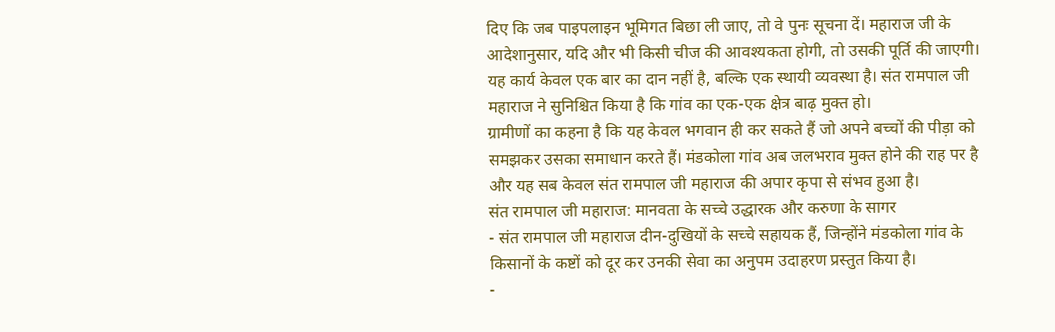दिए कि जब पाइपलाइन भूमिगत बिछा ली जाए, तो वे पुनः सूचना दें। महाराज जी के आदेशानुसार, यदि और भी किसी चीज की आवश्यकता होगी, तो उसकी पूर्ति की जाएगी। यह कार्य केवल एक बार का दान नहीं है, बल्कि एक स्थायी व्यवस्था है। संत रामपाल जी महाराज ने सुनिश्चित किया है कि गांव का एक-एक क्षेत्र बाढ़ मुक्त हो।
ग्रामीणों का कहना है कि यह केवल भगवान ही कर सकते हैं जो अपने बच्चों की पीड़ा को समझकर उसका समाधान करते हैं। मंडकोला गांव अब जलभराव मुक्त होने की राह पर है और यह सब केवल संत रामपाल जी महाराज की अपार कृपा से संभव हुआ है।
संत रामपाल जी महाराज: मानवता के सच्चे उद्धारक और करुणा के सागर
- संत रामपाल जी महाराज दीन-दुखियों के सच्चे सहायक हैं, जिन्होंने मंडकोला गांव के किसानों के कष्टों को दूर कर उनकी सेवा का अनुपम उदाहरण प्रस्तुत किया है।
-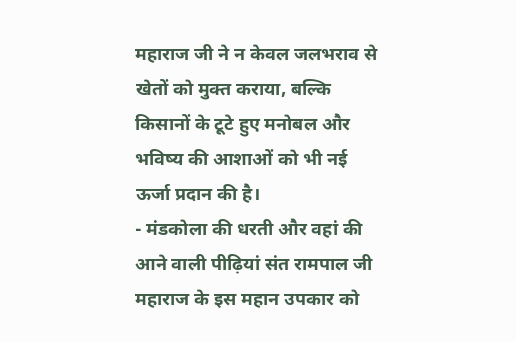महाराज जी ने न केवल जलभराव से खेतों को मुक्त कराया, बल्कि किसानों के टूटे हुए मनोबल और भविष्य की आशाओं को भी नई ऊर्जा प्रदान की है।
- मंडकोला की धरती और वहां की आने वाली पीढ़ियां संत रामपाल जी महाराज के इस महान उपकार को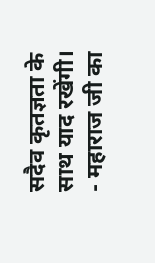सदैव कृतज्ञता के साथ याद रखेंगी।
- महाराज जी का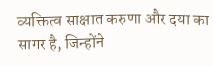व्यक्तित्व साक्षात करुणा और दया का सागर है, जिन्होंने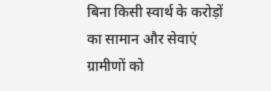बिना किसी स्वार्थ के करोड़ों का सामान और सेवाएं ग्रामीणों को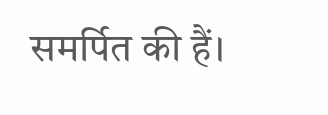समर्पित की हैं।